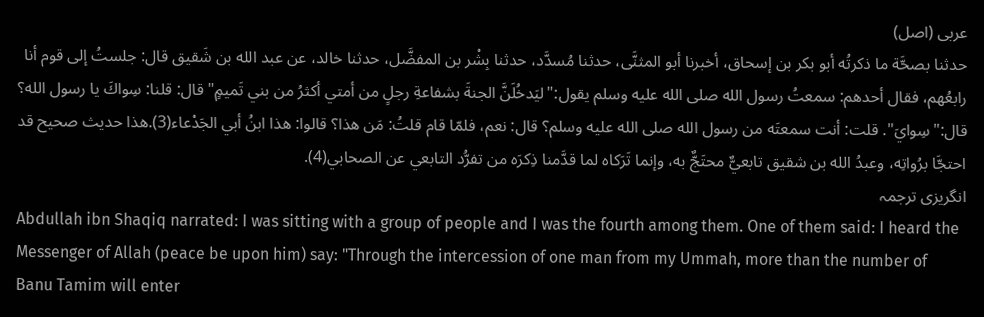عربی (اصل)
حدثنا بصحَّة ما ذكرتُه أبو بكر بن إسحاق، أخبرنا أبو المثنَّى، حدثنا مُسدَّد، حدثنا بِشْر بن المفضَّل، حدثنا خالد، عن عبد الله بن شَقيق قال: جلستُ إلى قوم أنا رابعُهم، فقال أحدهم: سمعتُ رسول الله صلى الله عليه وسلم يقول:"ليَدخُلَنَّ الجنةَ بشفاعةِ رجلٍ من أمتي أكثرُ من بني تَميمٍ" قال: قلنا: سِواكَ يا رسول الله؟ قال:"سِوايَ". قلت: أنت سمعتَه من رسول الله صلى الله عليه وسلم؟ قال: نعم، فلمّا قام قلتُ: مَن هذا؟ قالوا: هذا ابنُ أبي الجَدْعاء(3).هذا حديث صحيح قد احتجَّا برُواتِه، وعبدُ الله بن شقيق تابعيٌّ محتَجٌّ به، وإنما تَرَكاه لما قدَّمنا ذِكرَه من تفرُّد التابعي عن الصحابي(4).
انگریزی ترجمہ
Abdullah ibn Shaqiq narrated: I was sitting with a group of people and I was the fourth among them. One of them said: I heard the Messenger of Allah (peace be upon him) say: "Through the intercession of one man from my Ummah, more than the number of Banu Tamim will enter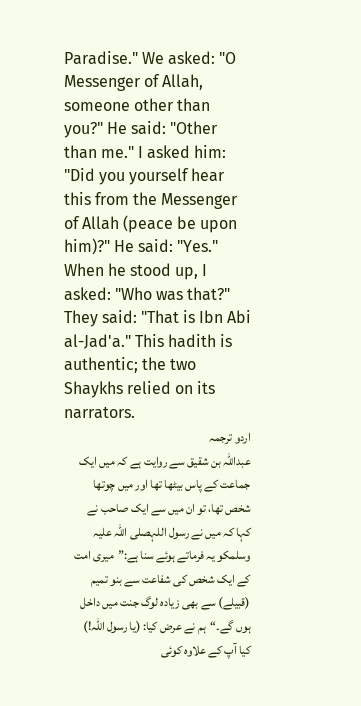Paradise." We asked: "O Messenger of Allah, someone other than you?" He said: "Other than me." I asked him: "Did you yourself hear this from the Messenger of Allah (peace be upon him)?" He said: "Yes." When he stood up, I asked: "Who was that?" They said: "That is Ibn Abi al-Jad'a." This hadith is authentic; the two Shaykhs relied on its narrators.
اردو ترجمہ
عبداللہ بن شقیق سے روایت ہے کہ میں ایک جماعت کے پاس بیٹھا تھا اور میں چوتھا شخص تھا، تو ان میں سے ایک صاحب نے کہا کہ میں نے رسول اللہصلی اللہ علیہ وسلمکو یہ فرماتے ہوئے سنا ہے:”میری امت کے ایک شخص کی شفاعت سے بنو تمیم (قبیلے) سے بھی زیادہ لوگ جنت میں داخل ہوں گے۔“ہم نے عرض کیا: (یا رسول اللہ!) کیا آپ کے علاوہ کوئی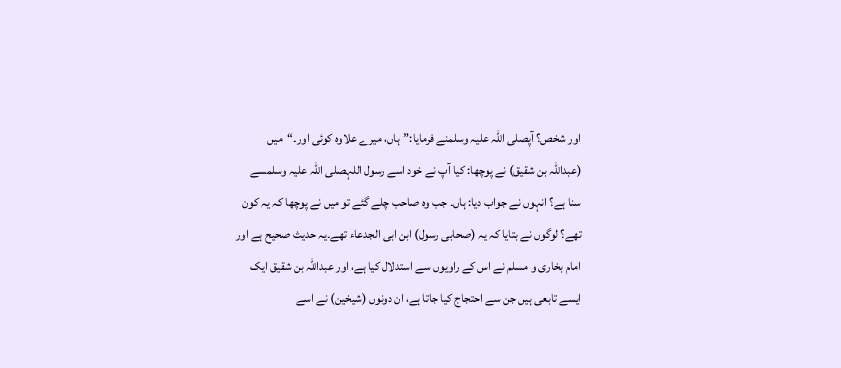اور شخص؟ آپصلی اللہ علیہ وسلمنے فرمایا:”ہاں، میرے علاوہ کوئی اور۔“میں (عبداللہ بن شقیق) نے پوچھا: کیا آپ نے خود اسے رسول اللہصلی اللہ علیہ وسلمسے سنا ہے؟ انہوں نے جواب دیا: ہاں۔ جب وہ صاحب چلے گئے تو میں نے پوچھا کہ یہ کون تھے؟ لوگوں نے بتایا کہ یہ (صحابی رسول) ابن ابی الجدعاء تھے۔یہ حدیث صحیح ہے اور امام بخاری و مسلم نے اس کے راویوں سے استدلال کیا ہے، اور عبداللہ بن شقیق ایک ایسے تابعی ہیں جن سے احتجاج کیا جاتا ہے، ان دونوں (شیخین) نے اسے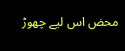محض اس لیے چھوڑ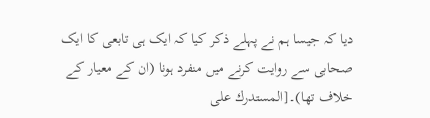دیا کہ جیسا ہم نے پہلے ذکر کیا کہ ایک ہی تابعی کا ایک صحابی سے روایت کرنے میں منفرد ہونا (ان کے معیار کے خلاف تھا)۔[المستدرك على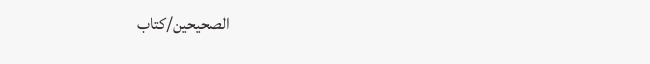الصحيحين/كتاب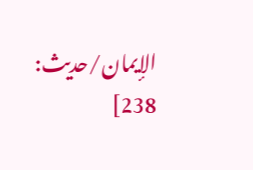الإيمان/حدیث: 238]